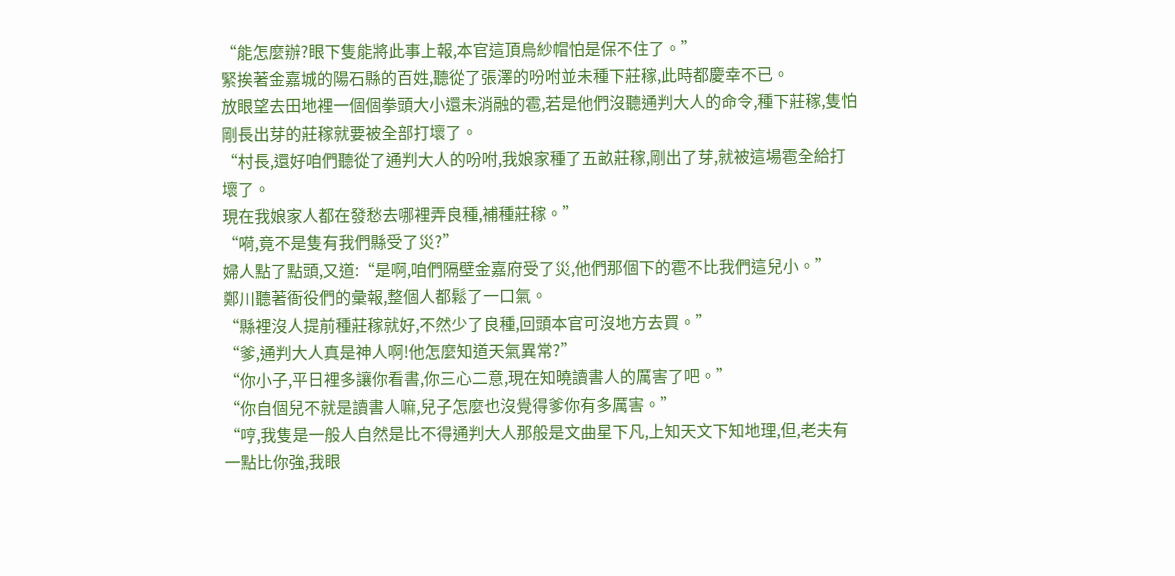“能怎麼辦?眼下隻能將此事上報,本官這頂烏紗帽怕是保不住了。”
緊挨著金嘉城的陽石縣的百姓,聽從了張澤的吩咐並未種下莊稼,此時都慶幸不已。
放眼望去田地裡一個個拳頭大小還未消融的雹,若是他們沒聽通判大人的命令,種下莊稼,隻怕剛長出芽的莊稼就要被全部打壞了。
“村長,還好咱們聽從了通判大人的吩咐,我娘家種了五畝莊稼,剛出了芽,就被這場雹全給打壞了。
現在我娘家人都在發愁去哪裡弄良種,補種莊稼。”
“嗬,竟不是隻有我們縣受了災?”
婦人點了點頭,又道:“是啊,咱們隔壁金嘉府受了災,他們那個下的雹不比我們這兒小。”
鄭川聽著衙役們的彙報,整個人都鬆了一口氣。
“縣裡沒人提前種莊稼就好,不然少了良種,回頭本官可沒地方去買。”
“爹,通判大人真是神人啊!他怎麼知道天氣異常?”
“你小子,平日裡多讓你看書,你三心二意,現在知曉讀書人的厲害了吧。”
“你自個兒不就是讀書人嘛,兒子怎麼也沒覺得爹你有多厲害。”
“哼,我隻是一般人自然是比不得通判大人那般是文曲星下凡,上知天文下知地理,但,老夫有一點比你強,我眼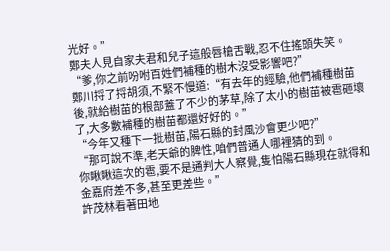光好。”
鄭夫人見自家夫君和兒子這般唇槍舌戰,忍不住搖頭失笑。
“爹,你之前吩咐百姓們補種的樹木沒受影響吧?”
鄭川捋了捋胡須,不緊不慢道:“有去年的經驗,他們補種樹苗後,就給樹苗的根部蓋了不少的茅草,除了太小的樹苗被雹砸壞了,大多數補種的樹苗都還好好的。”
“今年又種下一批樹苗,陽石縣的封風沙會更少吧?”
“那可說不準,老天爺的脾性,咱們普通人哪裡猜的到。
你瞅瞅這次的雹,要不是通判大人察覺,隻怕陽石縣現在就得和金嘉府差不多,甚至更差些。”
許茂林看著田地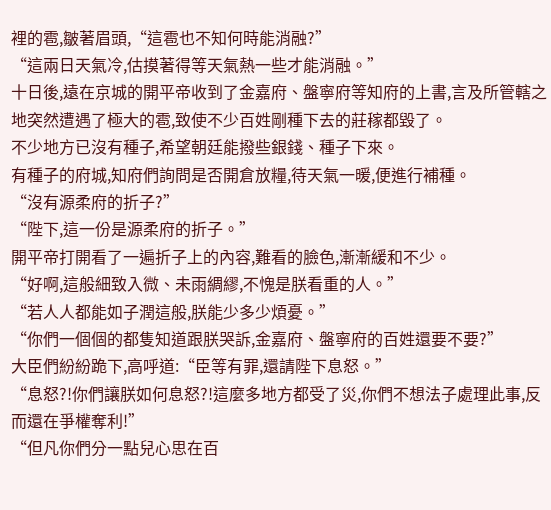裡的雹,皺著眉頭,“這雹也不知何時能消融?”
“這兩日天氣冷,估摸著得等天氣熱一些才能消融。”
十日後,遠在京城的開平帝收到了金嘉府、盤寧府等知府的上書,言及所管轄之地突然遭遇了極大的雹,致使不少百姓剛種下去的莊稼都毀了。
不少地方已沒有種子,希望朝廷能撥些銀錢、種子下來。
有種子的府城,知府們詢問是否開倉放糧,待天氣一暖,便進行補種。
“沒有源柔府的折子?”
“陛下,這一份是源柔府的折子。”
開平帝打開看了一遍折子上的內容,難看的臉色,漸漸緩和不少。
“好啊,這般細致入微、未雨綢繆,不愧是朕看重的人。”
“若人人都能如子潤這般,朕能少多少煩憂。”
“你們一個個的都隻知道跟朕哭訴,金嘉府、盤寧府的百姓還要不要?”
大臣們紛紛跪下,高呼道:“臣等有罪,還請陛下息怒。”
“息怒?!你們讓朕如何息怒?!這麼多地方都受了災,你們不想法子處理此事,反而還在爭權奪利!”
“但凡你們分一點兒心思在百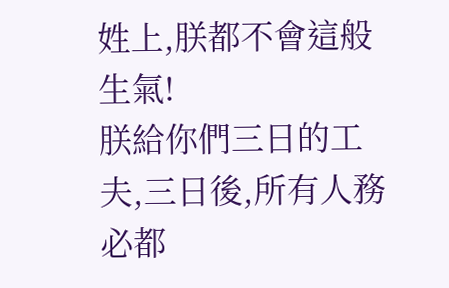姓上,朕都不會這般生氣!
朕給你們三日的工夫,三日後,所有人務必都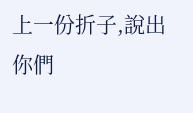上一份折子,說出你們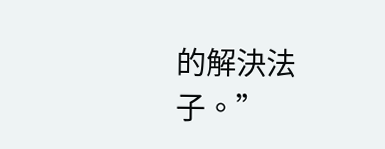的解決法子。”